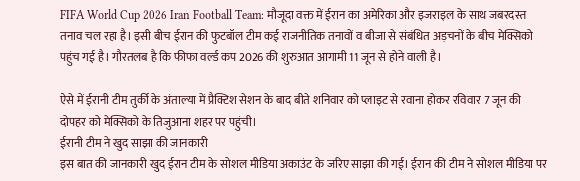FIFA World Cup 2026 Iran Football Team: मौजूदा वक्त में ईरान का अमेरिका और इजराइल के साथ जबरदस्त तनाव चल रहा है। इसी बीच ईरान की फुटबॉल टीम कई राजनीतिक तनावों व बीजा से संबंधित अड़चनों के बीच मेक्सिको पहुंच गई है। गौरतलब है कि फीफा वर्ल्ड कप 2026 की शुरुआत आगामी 11 जून से होने वाली है।

ऐसे में ईरानी टीम तुर्की के अंताल्या में प्रैक्टिश सेशन के बाद बीते शनिवार को प्लाइट से रवाना होकर रविवार 7 जून की दोपहर को मेक्सिको के तिजुआना शहर पर पहुंची।
ईरानी टीम ने खुद साझा की जानकारी
इस बात की जानकारी खुद ईरान टीम के सोशल मीडिया अकाउंट के जरिए साझा की गई। ईरान की टीम ने सोशल मीडिया पर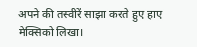अपने की तस्वीरें साझा करते हुए हाए मेक्सिको लिखा।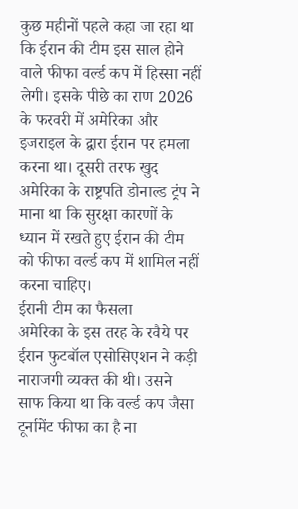कुछ महीनों पहले कहा जा रहा था कि ईरान की टीम इस साल होने वाले फीफा वर्ल्ड कप में हिस्सा नहीं लेगी। इसके पीछे का राण 2026 के फरवरी में अमेरिका और इजराइल के द्वारा ईरान पर हमला करना था। दूसरी तरफ खुद अमेरिका के राष्ट्रपति डोनाल्ड ट्रंप ने माना था कि सुरक्षा कारणों के ध्यान में रखते हुए ईरान की टीम को फीफा वर्ल्ड कप में शामिल नहीं करना चाहिए।
ईरानी टीम का फैसला
अमेरिका के इस तरह के रवैये पर ईरान फुटबॉल एसोसिएशन ने कड़ी नाराजगी व्यक्त की थी। उसने साफ किया था कि वर्ल्ड कप जैसा टूर्नामेंट फीफा का है ना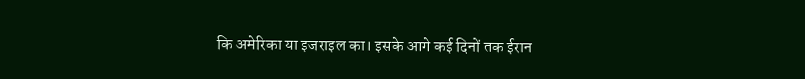कि अमेरिका या इजराइल का। इसके आगे कई दिनों तक ईरान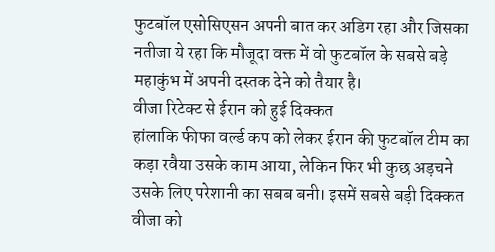फुटबॉल एसोसिएसन अपनी बात कर अडिग रहा और जिसका नतीजा ये रहा कि मौजूदा वक्त में वो फुटबॉल के सबसे बड़े महाकुंभ में अपनी दस्तक देने को तैयार है।
वीजा रिटेक्ट से ईरान को हुई दिक्कत
हांलाकि फीफा वर्ल्ड कप को लेकर ईरान की फुटबॉल टीम का कड़ा रवैया उसके काम आया, लेकिन फिर भी कुछ अड़चने उसके लिए परेशानी का सबब बनी। इसमें सबसे बड़ी दिक्कत वीजा को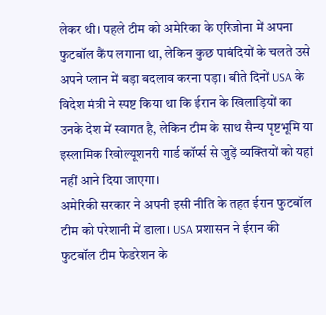लेकर थी। पहले टीम को अमेरिका के एरिजोना में अपना फुटबॉल कैंप लगाना था, लेकिन कुछ पाबंदियों के चलते उसे अपने प्लान में बड़ा बदलाव करना पड़ा। बीते दिनों USA के विदेश मंत्री ने स्पष्ट किया था कि ईरान के खिलाड़ियों का उनके देश में स्वागत है, लेकिन टीम के साथ सैन्य पृष्टभूमि या इस्लामिक रिवोल्यूशनरी गार्ड कॉर्प्स से जुड़ें व्यक्तियों को यहां नहीं आने दिया जाएगा।
अमेरिकी सरकार ने अपनी इसी नीति के तहत ईरान फुटबॉल टीम को परेशानी में डाला। USA प्रशासन ने ईरान की फुटबॉल टीम फेडरेशन के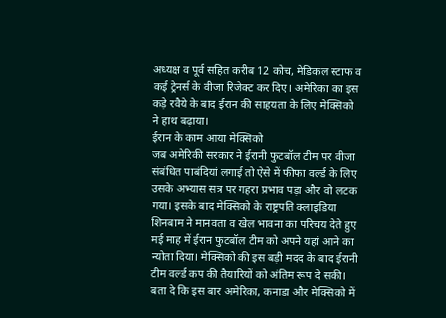अध्यक्ष व पूर्व सहित करीब 12 कोच, मेडिकल स्टाफ व कई ट्रेनर्स के वीजा रिजेक्ट कर दिए। अमेरिका का इस कड़े रवैये के बाद ईरान की साहयता के लिए मेक्सिको ने हाथ बढ़ाया।
ईरान के काम आया मेक्सिको
जब अमेरिकी सरकार ने ईरानी फुटबॉल टीम पर वीजा संबंधित पाबंदियां लगाई तो ऐसे में फीफा वर्ल्ड के लिए उसके अभ्यास सत्र पर गहरा प्रभाव पड़ा और वो लटक गया। इसके बाद मेक्सिको के राष्ट्रपति क्लाइडिया शिनबाम ने मानवता व खेल भावना का परिचय देते हुए मई माह में ईरान फुटबॉल टीम को अपने यहां आने का न्योता दिया। मेक्सिको की इस बड़ी मदद के बाद ईरानी टीम वर्ल्ड कप की तैयारियों को अंतिम रूप दे सकी। बता दे कि इस बार अमेरिका, कनाडा और मेक्सिको में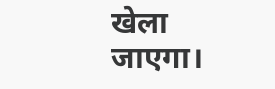खेला जाएगा।